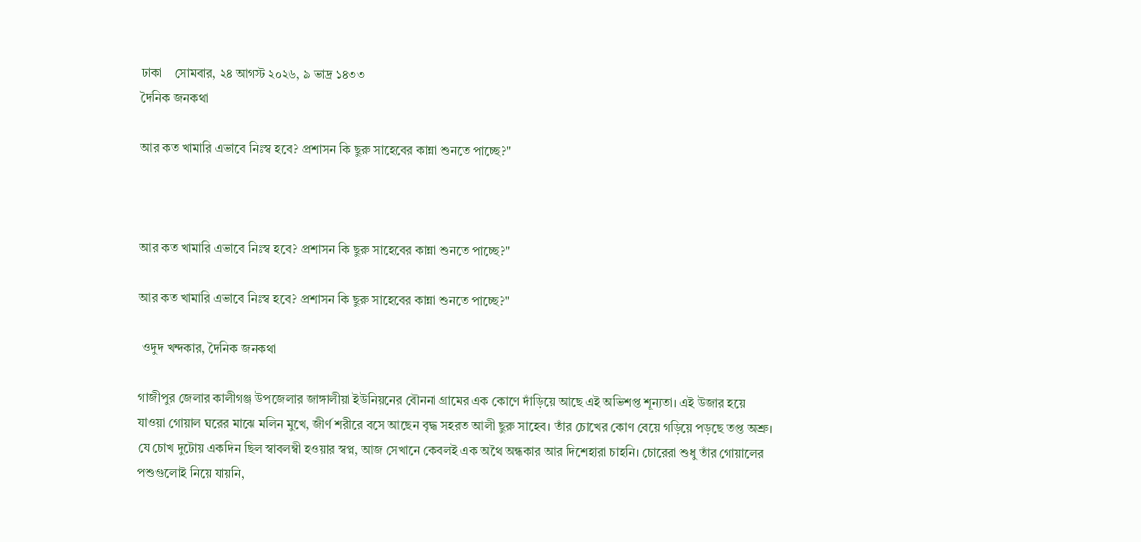ঢাকা    সোমবার, ২৪ আগস্ট ২০২৬, ৯ ভাদ্র ১৪৩৩
দৈনিক জনকথা

আর কত খামারি এভাবে নিঃস্ব হবে? প্রশাসন কি ছুরু সাহেবের কান্না শুনতে পাচ্ছে?"



আর কত খামারি এভাবে নিঃস্ব হবে? প্রশাসন কি ছুরু সাহেবের কান্না শুনতে পাচ্ছে?"

আর কত খামারি এভাবে নিঃস্ব হবে? প্রশাসন কি ছুরু সাহেবের কান্না শুনতে পাচ্ছে?"

 ওদুদ খন্দকার, দৈনিক জনকথা

গাজীপুর জেলার কালীগঞ্জ উপজেলার জাঙ্গালীয়া ইউনিয়নের বৌননা গ্রামের এক কোণে দাঁড়িয়ে আছে এই অভিশপ্ত শূন্যতা। এই উজার হয়ে যাওয়া গোয়াল ঘরের মাঝে মলিন মুখে, জীর্ণ শরীরে বসে আছেন বৃদ্ধ সহরত আলী ছুরু সাহেব। তাঁর চোখের কোণ বেয়ে গড়িয়ে পড়ছে তপ্ত অশ্রু। যে চোখ দুটোয় একদিন ছিল স্বাবলম্বী হওয়ার স্বপ্ন, আজ সেখানে কেবলই এক অথৈ অন্ধকার আর দিশেহারা চাহনি। চোরেরা শুধু তাঁর গোয়ালের পশুগুলোই নিয়ে যায়নি,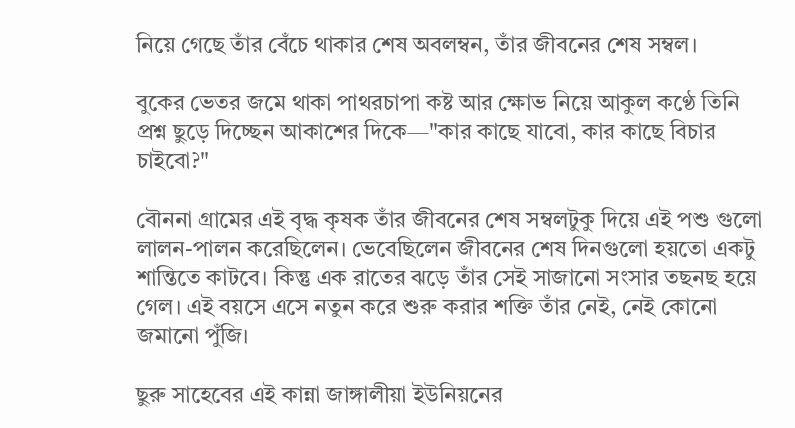নিয়ে গেছে তাঁর বেঁচে থাকার শেষ অবলম্বন, তাঁর জীবনের শেষ সম্বল।

বুকের ভেতর জমে থাকা পাথরচাপা কষ্ট আর ক্ষোভ নিয়ে আকুল কণ্ঠে তিনি প্রশ্ন ছুড়ে দিচ্ছেন আকাশের দিকে—"কার কাছে যাবো, কার কাছে বিচার চাইবো?"

বৌননা গ্রামের এই বৃদ্ধ কৃষক তাঁর জীবনের শেষ সম্বলটুকু দিয়ে এই পশু গুলো লালন-পালন করেছিলেন। ভেবেছিলেন জীবনের শেষ দিনগুলো হয়তো একটু শান্তিতে কাটবে। কিন্তু এক রাতের ঝড়ে তাঁর সেই সাজানো সংসার তছনছ হয়ে গেল। এই বয়সে এসে নতুন করে শুরু করার শক্তি তাঁর নেই, নেই কোনো জমানো পুঁজি।

ছুরু সাহেবের এই কান্না জাঙ্গালীয়া ইউনিয়নের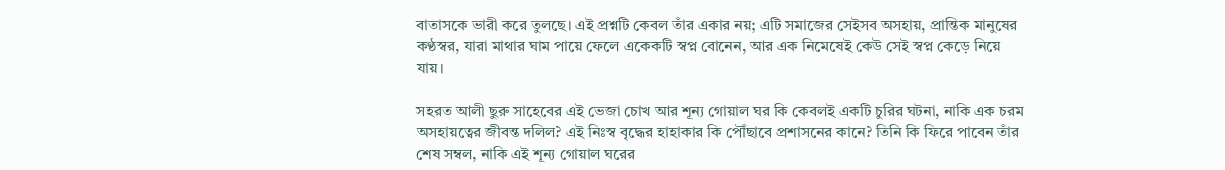বাতাসকে ভারী করে তুলছে। এই প্রশ্নটি কেবল তাঁর একার নয়; এটি সমাজের সেইসব অসহায়, প্রান্তিক মানুষের কণ্ঠস্বর, যারা মাথার ঘাম পায়ে ফেলে একেকটি স্বপ্ন বোনেন, আর এক নিমেষেই কেউ সেই স্বপ্ন কেড়ে নিয়ে যায়।

সহরত আলী ছুরু সাহেবের এই ভেজা চোখ আর শূন্য গোয়াল ঘর কি কেবলই একটি চুরির ঘটনা, নাকি এক চরম অসহায়ত্বের জীবন্ত দলিল? এই নিঃস্ব বৃদ্ধের হাহাকার কি পৌঁছাবে প্রশাসনের কানে? তিনি কি ফিরে পাবেন তাঁর শেষ সম্বল, নাকি এই শূন্য গোয়াল ঘরের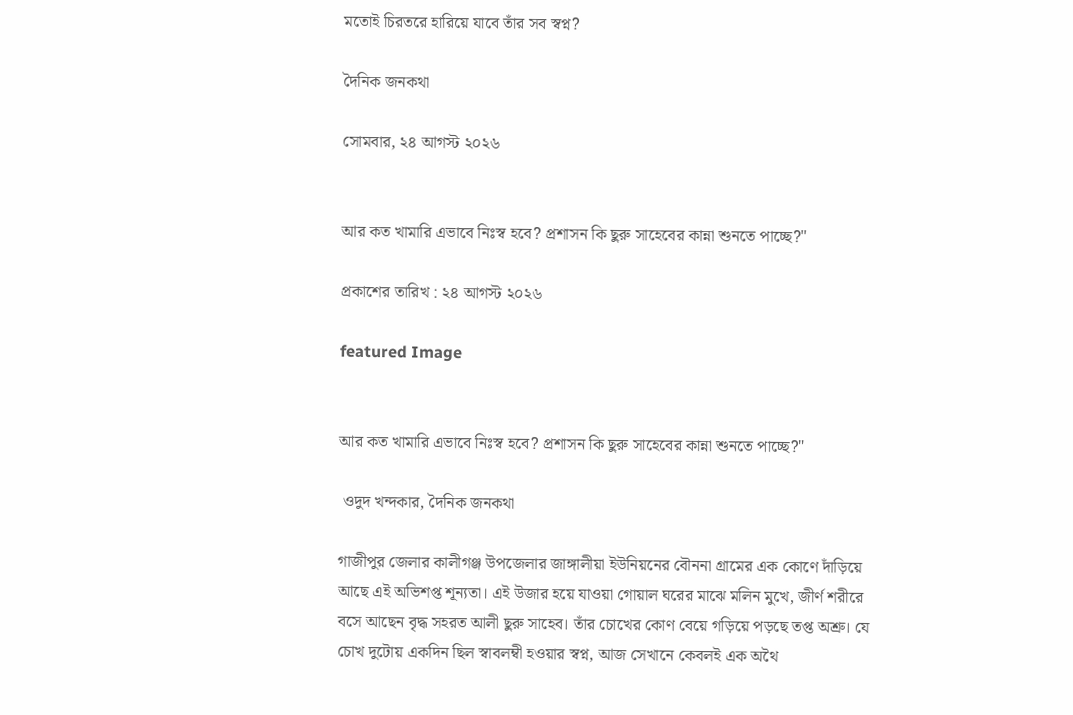মতোই চিরতরে হারিয়ে যাবে তাঁর সব স্বপ্ন?

দৈনিক জনকথা

সোমবার, ২৪ আগস্ট ২০২৬


আর কত খামারি এভাবে নিঃস্ব হবে? প্রশাসন কি ছুরু সাহেবের কান্না শুনতে পাচ্ছে?"

প্রকাশের তারিখ : ২৪ আগস্ট ২০২৬

featured Image


আর কত খামারি এভাবে নিঃস্ব হবে? প্রশাসন কি ছুরু সাহেবের কান্না শুনতে পাচ্ছে?"

 ওদুদ খন্দকার, দৈনিক জনকথা

গাজীপুর জেলার কালীগঞ্জ উপজেলার জাঙ্গালীয়া ইউনিয়নের বৌননা গ্রামের এক কোণে দাঁড়িয়ে আছে এই অভিশপ্ত শূন্যতা। এই উজার হয়ে যাওয়া গোয়াল ঘরের মাঝে মলিন মুখে, জীর্ণ শরীরে বসে আছেন বৃদ্ধ সহরত আলী ছুরু সাহেব। তাঁর চোখের কোণ বেয়ে গড়িয়ে পড়ছে তপ্ত অশ্রু। যে চোখ দুটোয় একদিন ছিল স্বাবলম্বী হওয়ার স্বপ্ন, আজ সেখানে কেবলই এক অথৈ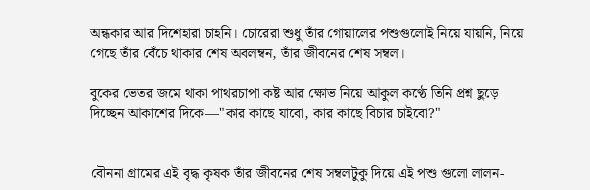অন্ধকার আর দিশেহারা চাহনি। চোরেরা শুধু তাঁর গোয়ালের পশুগুলোই নিয়ে যায়নি, নিয়ে গেছে তাঁর বেঁচে থাকার শেষ অবলম্বন, তাঁর জীবনের শেষ সম্বল।

বুকের ভেতর জমে থাকা পাথরচাপা কষ্ট আর ক্ষোভ নিয়ে আকুল কণ্ঠে তিনি প্রশ্ন ছুড়ে দিচ্ছেন আকাশের দিকে—"কার কাছে যাবো, কার কাছে বিচার চাইবো?"


বৌননা গ্রামের এই বৃদ্ধ কৃষক তাঁর জীবনের শেষ সম্বলটুকু দিয়ে এই পশু গুলো লালন-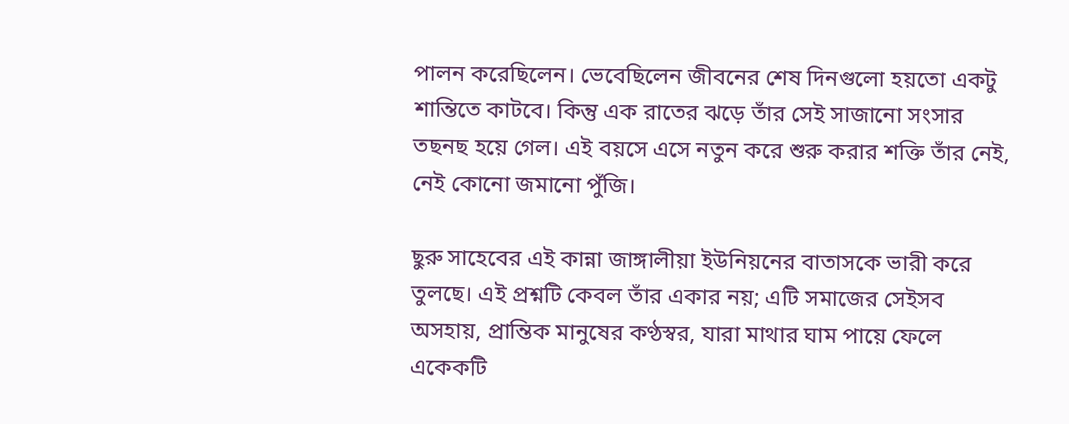পালন করেছিলেন। ভেবেছিলেন জীবনের শেষ দিনগুলো হয়তো একটু শান্তিতে কাটবে। কিন্তু এক রাতের ঝড়ে তাঁর সেই সাজানো সংসার তছনছ হয়ে গেল। এই বয়সে এসে নতুন করে শুরু করার শক্তি তাঁর নেই, নেই কোনো জমানো পুঁজি।

ছুরু সাহেবের এই কান্না জাঙ্গালীয়া ইউনিয়নের বাতাসকে ভারী করে তুলছে। এই প্রশ্নটি কেবল তাঁর একার নয়; এটি সমাজের সেইসব অসহায়, প্রান্তিক মানুষের কণ্ঠস্বর, যারা মাথার ঘাম পায়ে ফেলে একেকটি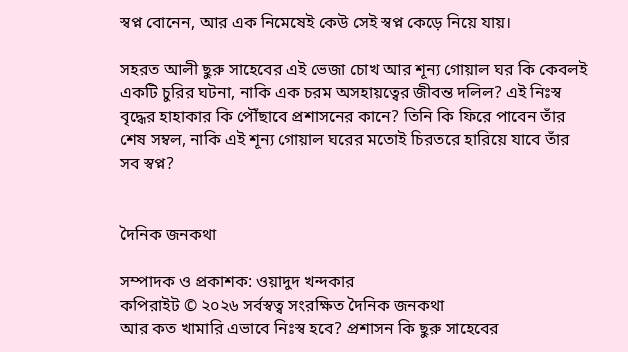স্বপ্ন বোনেন, আর এক নিমেষেই কেউ সেই স্বপ্ন কেড়ে নিয়ে যায়।

সহরত আলী ছুরু সাহেবের এই ভেজা চোখ আর শূন্য গোয়াল ঘর কি কেবলই একটি চুরির ঘটনা, নাকি এক চরম অসহায়ত্বের জীবন্ত দলিল? এই নিঃস্ব বৃদ্ধের হাহাকার কি পৌঁছাবে প্রশাসনের কানে? তিনি কি ফিরে পাবেন তাঁর শেষ সম্বল, নাকি এই শূন্য গোয়াল ঘরের মতোই চিরতরে হারিয়ে যাবে তাঁর সব স্বপ্ন?


দৈনিক জনকথা

সম্পাদক ও প্রকাশক: ওয়াদুদ খন্দকার
কপিরাইট © ২০২৬ সর্বস্বত্ব সংরক্ষিত দৈনিক জনকথা
আর কত খামারি এভাবে নিঃস্ব হবে? প্রশাসন কি ছুরু সাহেবের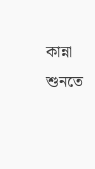কান্না শুনতে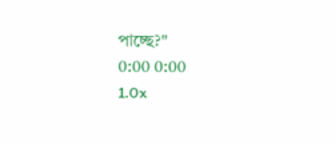পাচ্ছে?"
0:00 0:00
1.0x